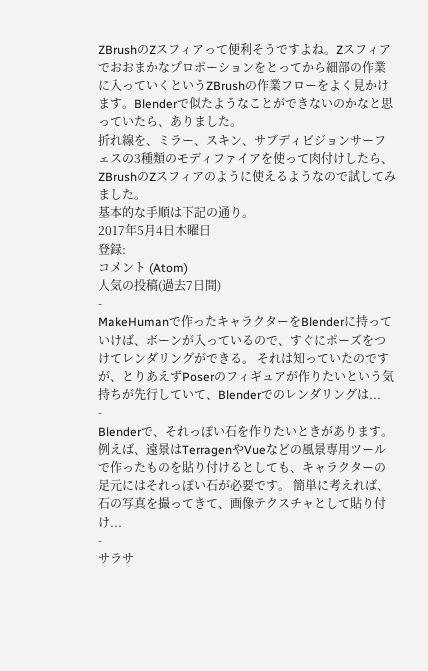ZBrushのZスフィアって便利そうですよね。Zスフィアでおおまかなプロポーションをとってから細部の作業に入っていくというZBrushの作業フローをよく見かけます。Blenderで似たようなことができないのかなと思っていたら、ありました。
折れ線を、ミラー、スキン、サブディビジョンサーフェスの3種類のモディファイアを使って肉付けしたら、ZBrushのZスフィアのように使えるようなので試してみました。
基本的な手順は下記の通り。
2017年5月4日木曜日
登録:
コメント (Atom)
人気の投稿(過去7日間)
-
MakeHumanで作ったキャラクターをBlenderに持っていけば、ボーンが入っているので、すぐにポーズをつけてレンダリングができる。 それは知っていたのですが、とりあえずPoserのフィギュアが作りたいという気持ちが先行していて、Blenderでのレンダリングは...
-
Blenderで、それっぽい石を作りたいときがあります。 例えば、遠景はTerragenやVueなどの風景専用ツールで作ったものを貼り付けるとしても、キャラクターの足元にはそれっぽい石が必要です。 簡単に考えれば、石の写真を撮ってきて、画像テクスチャとして貼り付け...
-
サラサ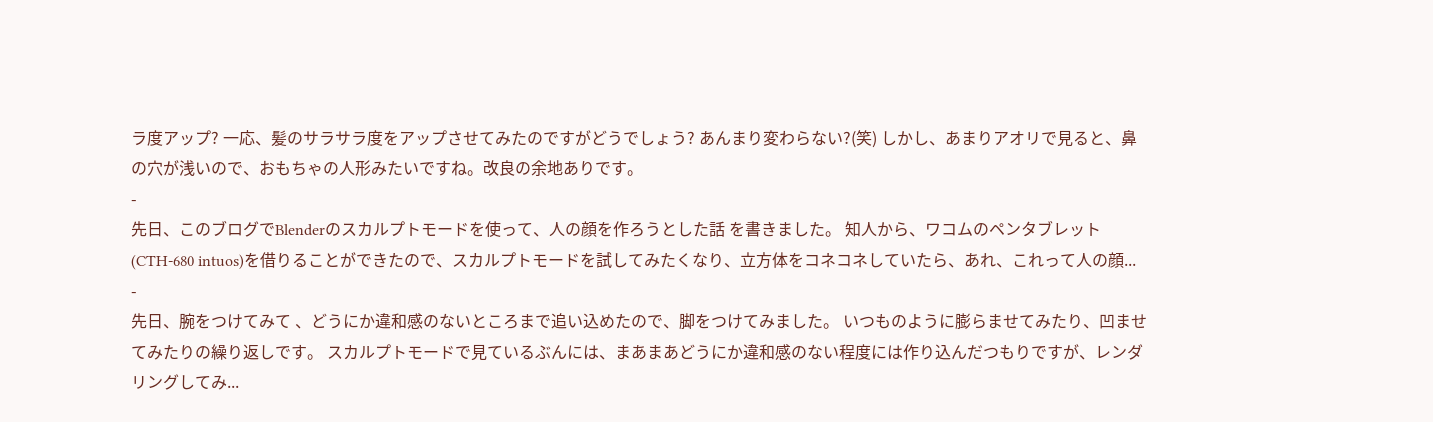ラ度アップ? 一応、髪のサラサラ度をアップさせてみたのですがどうでしょう? あんまり変わらない?(笑) しかし、あまりアオリで見ると、鼻の穴が浅いので、おもちゃの人形みたいですね。改良の余地ありです。
-
先日、このブログでBlenderのスカルプトモードを使って、人の顔を作ろうとした話 を書きました。 知人から、ワコムのペンタブレット(CTH-680 intuos)を借りることができたので、スカルプトモードを試してみたくなり、立方体をコネコネしていたら、あれ、これって人の顔...
-
先日、腕をつけてみて 、どうにか違和感のないところまで追い込めたので、脚をつけてみました。 いつものように膨らませてみたり、凹ませてみたりの繰り返しです。 スカルプトモードで見ているぶんには、まあまあどうにか違和感のない程度には作り込んだつもりですが、レンダリングしてみ...